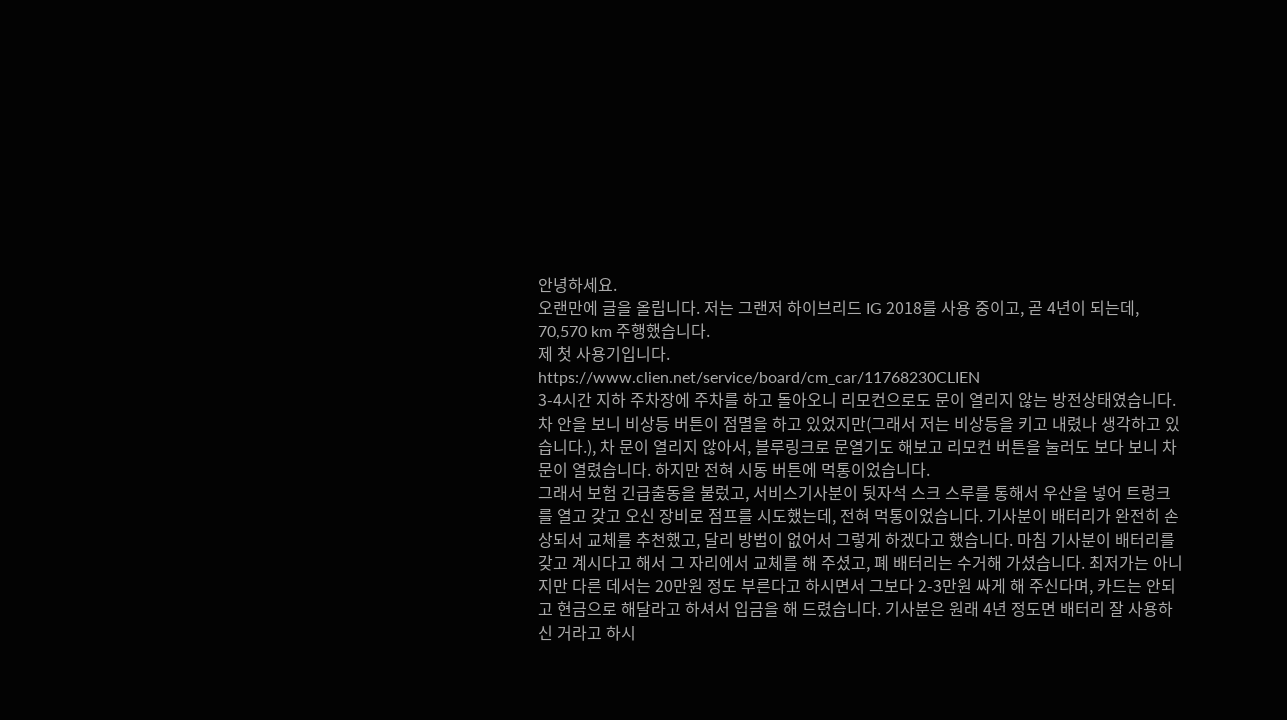안녕하세요.
오랜만에 글을 올립니다. 저는 그랜저 하이브리드 IG 2018를 사용 중이고, 곧 4년이 되는데, 70,570 km 주행했습니다.
제 첫 사용기입니다.
https://www.clien.net/service/board/cm_car/11768230CLIEN
3-4시간 지하 주차장에 주차를 하고 돌아오니 리모컨으로도 문이 열리지 않는 방전상태였습니다. 차 안을 보니 비상등 버튼이 점멸을 하고 있었지만(그래서 저는 비상등을 키고 내렸나 생각하고 있습니다.), 차 문이 열리지 않아서, 블루링크로 문열기도 해보고 리모컨 버튼을 눌러도 보다 보니 차문이 열렸습니다. 하지만 전혀 시동 버튼에 먹통이었습니다.
그래서 보험 긴급출동을 불렀고, 서비스기사분이 뒷자석 스크 스루를 통해서 우산을 넣어 트렁크를 열고 갖고 오신 장비로 점프를 시도했는데, 전혀 먹통이었습니다. 기사분이 배터리가 완전히 손상되서 교체를 추천했고, 달리 방법이 없어서 그렇게 하겠다고 했습니다. 마침 기사분이 배터리를 갖고 계시다고 해서 그 자리에서 교체를 해 주셨고, 폐 배터리는 수거해 가셨습니다. 최저가는 아니지만 다른 데서는 20만원 정도 부른다고 하시면서 그보다 2-3만원 싸게 해 주신다며, 카드는 안되고 현금으로 해달라고 하셔서 입금을 해 드렸습니다. 기사분은 원래 4년 정도면 배터리 잘 사용하신 거라고 하시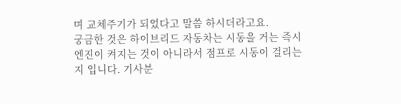며 교체주기가 되었다고 말씀 하시더라고요.
궁금한 것은 하이브리드 자동차는 시동을 거는 즉시 엔진이 켜지는 것이 아니라서 점프로 시동이 걸리는지 입니다. 기사분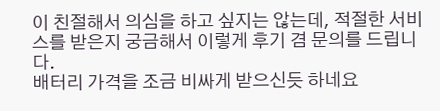이 친절해서 의심을 하고 싶지는 않는데, 적절한 서비스를 받은지 궁금해서 이렇게 후기 겸 문의를 드립니다.
배터리 가격을 조금 비싸게 받으신듯 하네요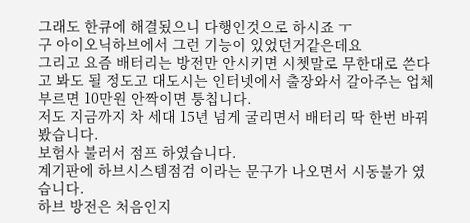그래도 한큐에 해결됬으니 다행인것으로 하시죠 ㅜ
구 아이오닉하브에서 그런 기능이 있었던거같은데요
그리고 요즘 배터리는 방전만 안시키면 시쳇말로 무한대로 쓴다고 봐도 될 정도고 대도시는 인터넷에서 출장와서 갈아주는 업체 부르면 10만원 안짝이면 퉁칩니다.
저도 지금까지 차 세대 15년 넘게 굴리면서 배터리 딱 한번 바꿔 봤습니다.
보험사 불러서 점프 하였습니다.
계기판에 하브시스템점검 이라는 문구가 나오면서 시동불가 였습니다.
하브 방전은 처음인지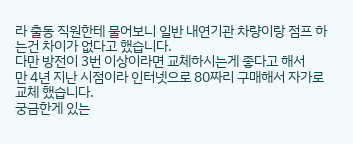라 출동 직원한테 물어보니 일반 내연기관 차량이랑 점프 하는건 차이가 없다고 했습니다.
다만 방전이 3번 이상이라면 교체하시는게 좋다고 해서
만 4년 지난 시점이라 인터넷으로 80짜리 구매해서 자가로 교체 했습니다.
궁금한게 있는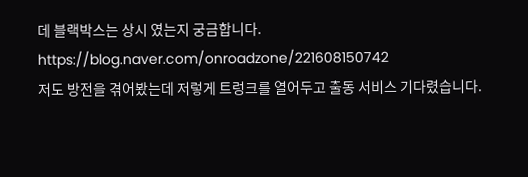데 블랙박스는 상시 였는지 궁금합니다.
https://blog.naver.com/onroadzone/221608150742
저도 방전을 겪어봤는데 저렇게 트렁크를 열어두고 출동 서비스 기다렸습니다.